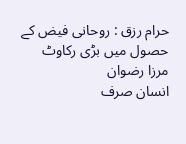حرام رزق : روحانی فیض کے حصول میں بڑی رکاوٹ
مرزا رضوان
انسان صرف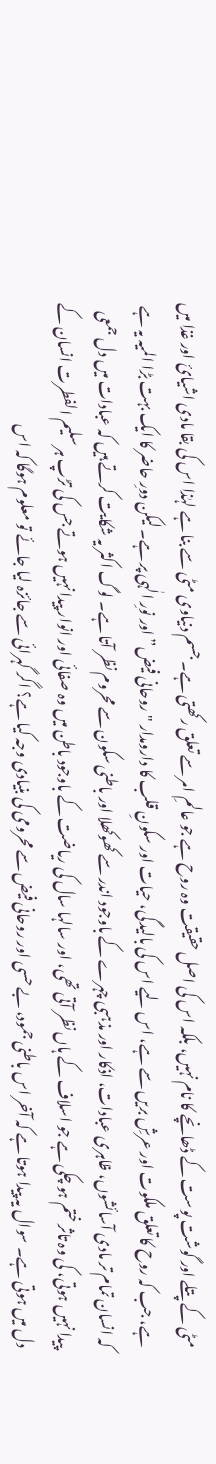مٹی کے پتلے اور گوشت پوست کے ڈھانچے کا نام نہیں، بلکہ اس کی اصل حقیقت وہ روح ہے جو عالمِ امر سے تعلق رکھتی ہے۔ جسم دنیاوی مٹی سے بنا ہے لہٰذا اس کی بقا مادی اشیائ اور غذا میں ہے، جب کہ روح کا تعلق ملکوت اور عرشِ بریں سے ہے، اس لیے اس کی بالیدگی، حیات اور سکونِ قلب کا دارومدار "روحانی فیض” اور نورِ الٰہی پر ہے۔ لیکن دورِ حاضر کا ایک بہت بڑا المیہ یہ ہے کہ انسان تمام تر مادی آسائشوں، ظاہری عبادات، اذکار اور مذہبی چہرے کے باوجود اندر سے کھوکھلا اور باطنی سکون سے محروم نظر آتا ہے۔ لوگ اکثر یہ شکایت کرتے ہیں کہ عبادات میں دل جمعی پیدا نہیں ہوتی، کی وہ تاثر ختم ہو چکی ہے جو اسلاف کے ہاں نظر آتی تھی، اور سالہا سال کی ریاضت کے باوجود باطن میں وہ صفائی اور انوار پیدا نہیں ہوتے جس کی تڑپ ہر سلیم الفطرت انسان کے دل میں ہوتی ہے۔ سوال یہ پیدا ہوتا ہے کہ آخر اس باطنی جمود، بے حسی اور روحانی فیض سے محرومی کی بنیادی وجہ کیا ہے؟ اگر گہرائی سے جائزہ لیا جائے تو معلوم ہوگا کہ اس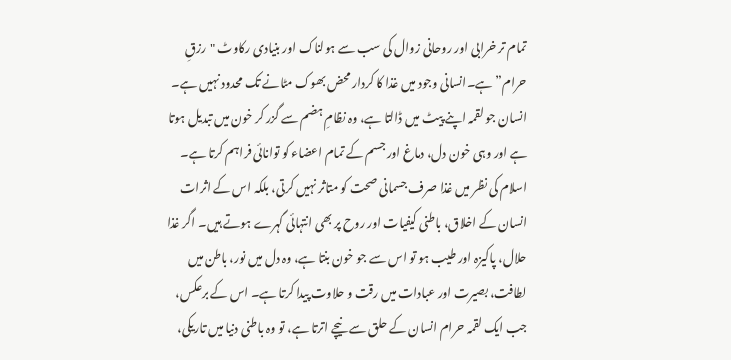تمام تر خرابی اور روحانی زوال کی سب سے ہولناک اور بنیادی رکاوٹ "رزقِ حرام” ہے۔انسانی وجود میں غذا کا کردار محض بھوک مٹانے تک محدود نہیں ہے۔ انسان جو لقمہ اپنے پیٹ میں ڈالتا ہے، وہ نظامِ ہضم سے گزر کر خون میں تبدیل ہوتا ہے اور وہی خون دل، دماغ اور جسم کے تمام اعضاء کو توانائی فراہم کرتا ہے۔ اسلام کی نظر میں غذا صرف جسمانی صحت کو متاثر نہیں کرتی، بلکہ اس کے اثرات انسان کے اخلاق، باطنی کیفیات اور روح پر بھی انتہائی گہرے ہوتے ہیں۔ اگر غذا حلال، پاکیزہ اور طیب ہو تو اس سے جو خون بنتا ہے، وہ دل میں نور، باطن میں لطافت، بصیرت اور عبادات میں رقت و حلاوت پیدا کرتا ہے۔ اس کے برعکس، جب ایک لقمہ حرام انسان کے حلق سے نیچے اترتا ہے، تو وہ باطنی دنیا میں تاریکی،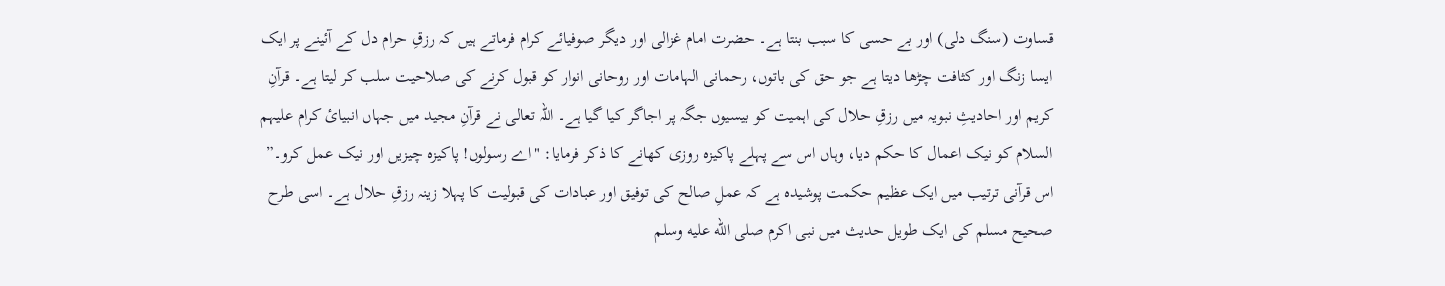قساوت (سنگ دلی) اور بے حسی کا سبب بنتا ہے۔ حضرت امام غزالی اور دیگر صوفیائے کرام فرماتے ہیں کہ رزقِ حرام دل کے آئینے پر ایک ایسا زنگ اور کثافت چڑھا دیتا ہے جو حق کی باتوں، رحمانی الہامات اور روحانی انوار کو قبول کرنے کی صلاحیت سلب کر لیتا ہے۔ قرآنِ کریم اور احادیثِ نبویہ میں رزقِ حلال کی اہمیت کو بیسیوں جگہ پر اجاگر کیا گیا ہے۔ اللہ تعالی نے قرآنِ مجید میں جہاں انبیائ کرام علیہم السلام کو نیک اعمال کا حکم دیا، وہاں اس سے پہلے پاکیزہ روزی کھانے کا ذکر فرمایا: "اے رسولوں! پاکیزہ چیزیں اور نیک عمل کرو۔” اس قرآنی ترتیب میں ایک عظیم حکمت پوشیدہ ہے کہ عملِ صالح کی توفیق اور عبادات کی قبولیت کا پہلا زینہ رزقِ حلال ہے۔ اسی طرح صحیح مسلم کی ایک طویل حدیث میں نبی اکرم صلى الله عليه وسلم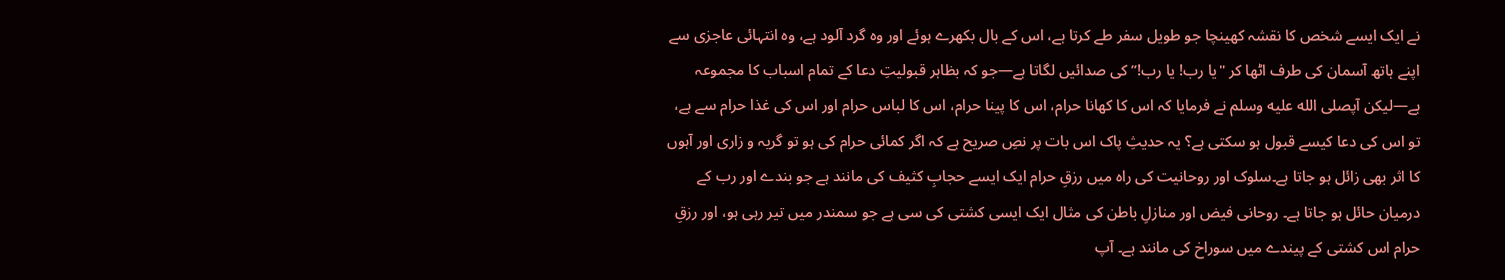نے ایک ایسے شخص کا نقشہ کھینچا جو طویل سفر طے کرتا ہے، اس کے بال بکھرے ہوئے اور وہ گرد آلود ہے، وہ انتہائی عاجزی سے اپنے ہاتھ آسمان کی طرف اٹھا کر "یا رب! یا رب!” کی صدائیں لگاتا ہے—جو کہ بظاہر قبولیتِ دعا کے تمام اسباب کا مجموعہ ہے—لیکن آپصلى الله عليه وسلم نے فرمایا کہ اس کا کھانا حرام، اس کا پینا حرام، اس کا لباس حرام اور اس کی غذا حرام سے ہے، تو اس کی دعا کیسے قبول ہو سکتی ہے؟ یہ حدیثِ پاک اس بات پر نصِ صریح ہے کہ اگر کمائی حرام کی ہو تو گریہ و زاری اور آہوں کا اثر بھی زائل ہو جاتا ہے۔سلوک اور روحانیت کی راہ میں رزقِ حرام ایک ایسے حجابِ کثیف کی مانند ہے جو بندے اور رب کے درمیان حائل ہو جاتا ہے۔ روحانی فیض اور منازلِ باطن کی مثال ایک ایسی کشتی کی سی ہے جو سمندر میں تیر رہی ہو، اور رزقِ حرام اس کشتی کے پیندے میں سوراخ کی مانند ہے۔ آپ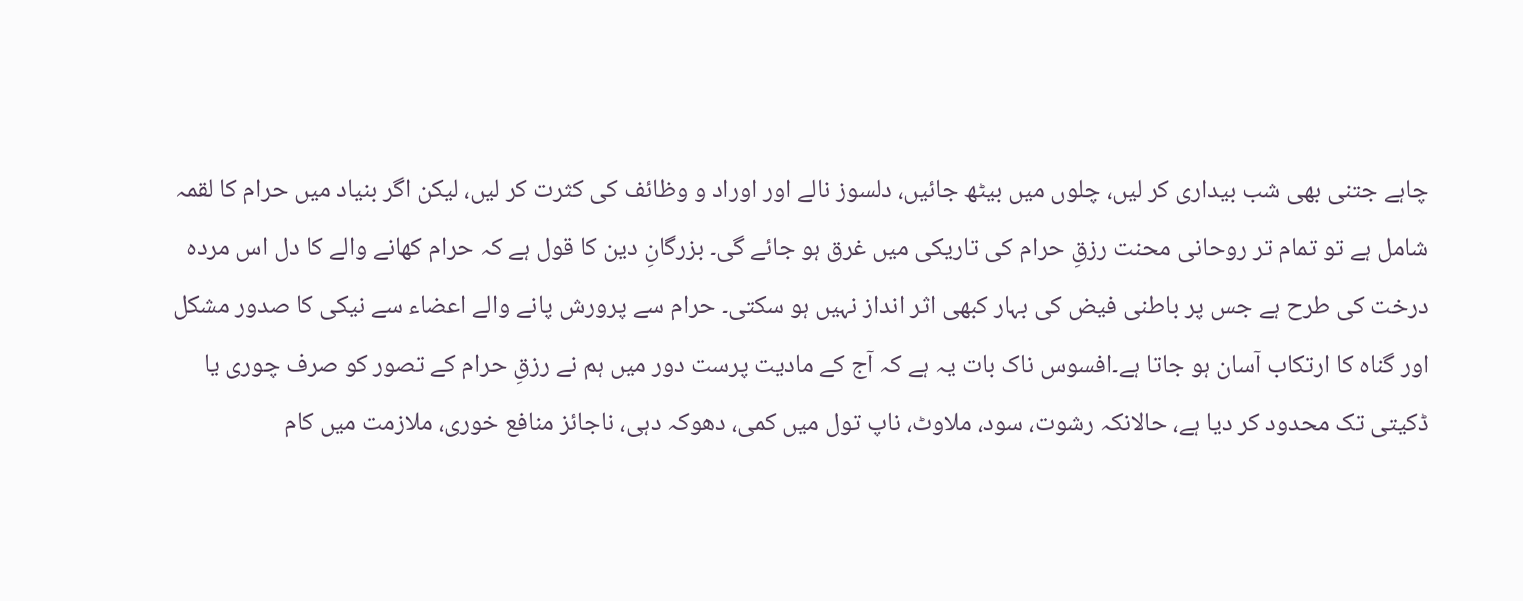چاہے جتنی بھی شب بیداری کر لیں، چلوں میں بیٹھ جائیں، دلسوز نالے اور اوراد و وظائف کی کثرت کر لیں، لیکن اگر بنیاد میں حرام کا لقمہ شامل ہے تو تمام تر روحانی محنت رزقِ حرام کی تاریکی میں غرق ہو جائے گی۔ بزرگانِ دین کا قول ہے کہ حرام کھانے والے کا دل اس مردہ درخت کی طرح ہے جس پر باطنی فیض کی بہار کبھی اثر انداز نہیں ہو سکتی۔ حرام سے پرورش پانے والے اعضاء سے نیکی کا صدور مشکل اور گناہ کا ارتکاب آسان ہو جاتا ہے۔افسوس ناک بات یہ ہے کہ آج کے مادیت پرست دور میں ہم نے رزقِ حرام کے تصور کو صرف چوری یا ڈکیتی تک محدود کر دیا ہے، حالانکہ رشوت، سود، ملاوٹ، ناپ تول میں کمی، دھوکہ دہی، ناجائز منافع خوری، ملازمت میں کام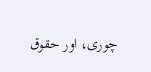چوری، اور حقوق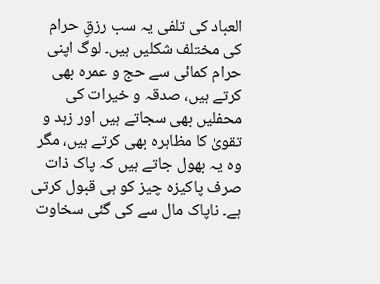العباد کی تلفی یہ سب رزقِ حرام کی مختلف شکلیں ہیں۔ لوگ اپنی حرام کمائی سے حج و عمرہ بھی کرتے ہیں، صدقہ و خیرات کی محفلیں بھی سجاتے ہیں اور زہد و تقویٰ کا مظاہرہ بھی کرتے ہیں، مگر وہ یہ بھول جاتے ہیں کہ پاک ذات صرف پاکیزہ چیز کو ہی قبول کرتی ہے۔ ناپاک مال سے کی گئی سخاوت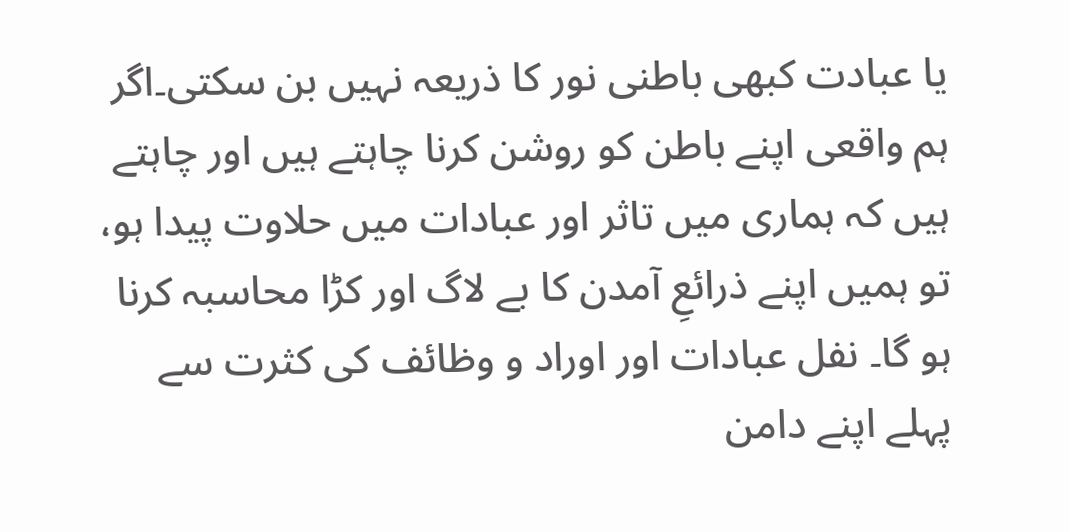یا عبادت کبھی باطنی نور کا ذریعہ نہیں بن سکتی۔اگر ہم واقعی اپنے باطن کو روشن کرنا چاہتے ہیں اور چاہتے ہیں کہ ہماری میں تاثر اور عبادات میں حلاوت پیدا ہو، تو ہمیں اپنے ذرائعِ آمدن کا بے لاگ اور کڑا محاسبہ کرنا ہو گا۔ نفل عبادات اور اوراد و وظائف کی کثرت سے پہلے اپنے دامن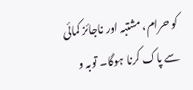کو حرام، مشتبہ اور ناجائز کمائی سے پاک کرنا ہوگا۔ توبہ و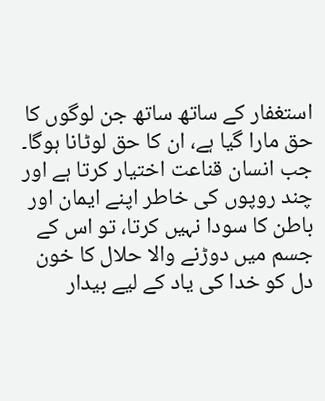استغفار کے ساتھ ساتھ جن لوگوں کا حق مارا گیا ہے، ان کا حق لوٹانا ہوگا۔ جب انسان قناعت اختیار کرتا ہے اور چند روپوں کی خاطر اپنے ایمان اور باطن کا سودا نہیں کرتا، تو اس کے جسم میں دوڑنے والا حلال کا خون دل کو خدا کی یاد کے لیے بیدار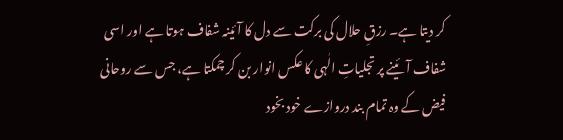کر دیتا ہے۔ رزقِ حلال کی برکت سے دل کا آئینہ شفاف ہوتا ہے اور اسی شفاف آئینے پر تجلیاتِ الٰہی کا عکس انوار بن کر چمکتا ہے، جس سے روحانی فیض کے وہ تمام بند دروازے خود بخود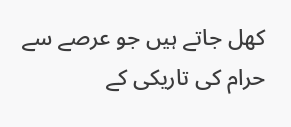کھل جاتے ہیں جو عرصے سے حرام کی تاریکی کے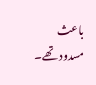باعث مسدود تھے۔